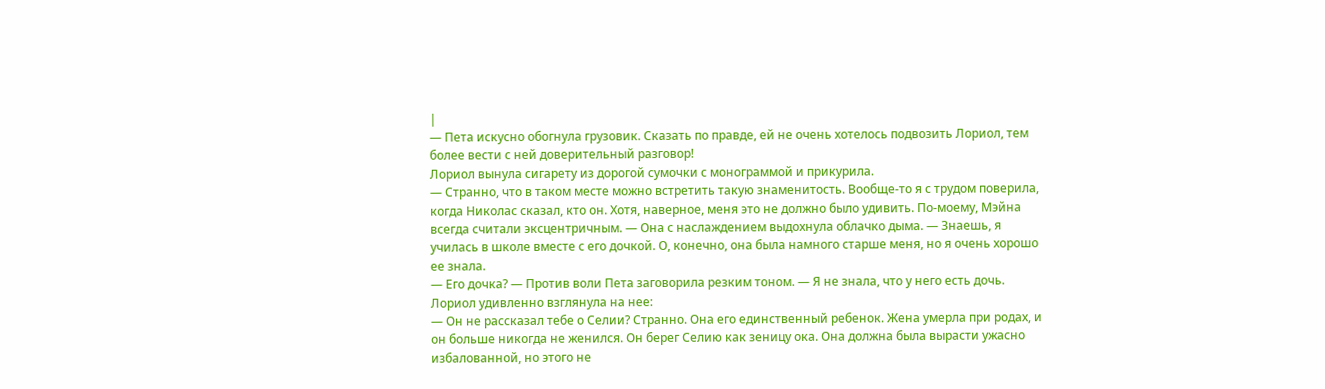|
— Пета искусно обогнула грузовик. Сказать по правде, ей не очень хотелось подвозить Лориол, тем более вести с ней доверительный разговор!
Лориол вынула сигарету из дорогой сумочки с монограммой и прикурила.
— Странно, что в таком месте можно встретить такую знаменитость. Вообще-то я с трудом поверила, когда Николас сказал, кто он. Хотя, наверное, меня это не должно было удивить. По-моему, Мэйна всегда считали эксцентричным. — Она с наслаждением выдохнула облачко дыма. — Знаешь, я училась в школе вместе с его дочкой. О, конечно, она была намного старше меня, но я очень хорошо ее знала.
— Его дочка? — Против воли Пета заговорила резким тоном. — Я не знала, что у него есть дочь.
Лориол удивленно взглянула на нее:
— Он не рассказал тебе о Селии? Странно. Она его единственный ребенок. Жена умерла при родах, и он больше никогда не женился. Он берег Селию как зеницу ока. Она должна была вырасти ужасно избалованной, но этого не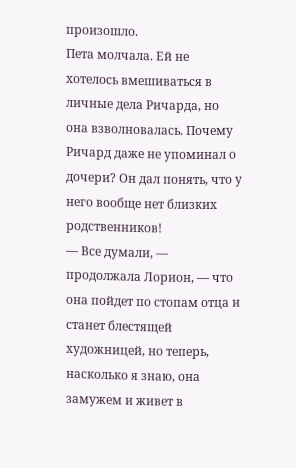произошло.
Пета молчала. Ей не хотелось вмешиваться в личные дела Ричарда, но она взволновалась. Почему Ричард даже не упоминал о дочери? Он дал понять, что у него вообще нет близких родственников!
— Все думали, — продолжала Лорион, — что она пойдет по стопам отца и станет блестящей художницей, но теперь, насколько я знаю, она замужем и живет в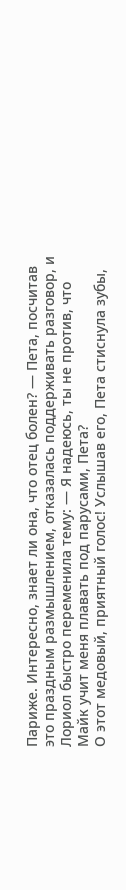Париже. Интересно, знает ли она, что отец болен? — Пета, посчитав это праздным размышлением, отказалась поддерживать разговор, и Лориол быстро переменила тему: — Я надеюсь, ты не против, что Майк учит меня плавать под парусами, Пета?
О этот медовый, приятный голос! Услышав его, Пета стиснула зубы,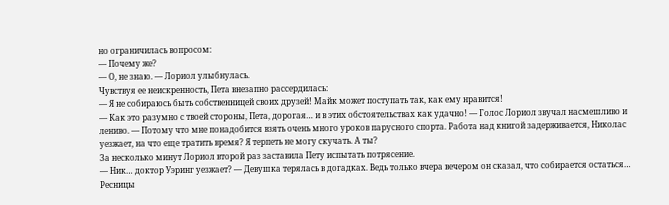но ограничилась вопросом:
— Почему же?
— О, не знаю. — Лориол улыбнулась.
Чувствуя ее неискренность, Пета внезапно рассердилась:
— Я не собираюсь быть собственницей своих друзей! Майк может поступать так, как ему нравится!
— Как это разумно с твоей стороны, Пета, дорогая… и в этих обстоятельствах как удачно! — Голос Лориол звучал насмешливо и лениво. — Потому что мне понадобится взять очень много уроков парусного спорта. Работа над книгой задерживается, Николас уезжает, на что еще тратить время? Я терпеть не могу скучать. А ты?
За несколько минут Лориол второй раз заставила Пету испытать потрясение.
— Ник… доктор Уэринг уезжает? — Девушка терялась в догадках. Ведь только вчера вечером он сказал, что собирается остаться…
Ресницы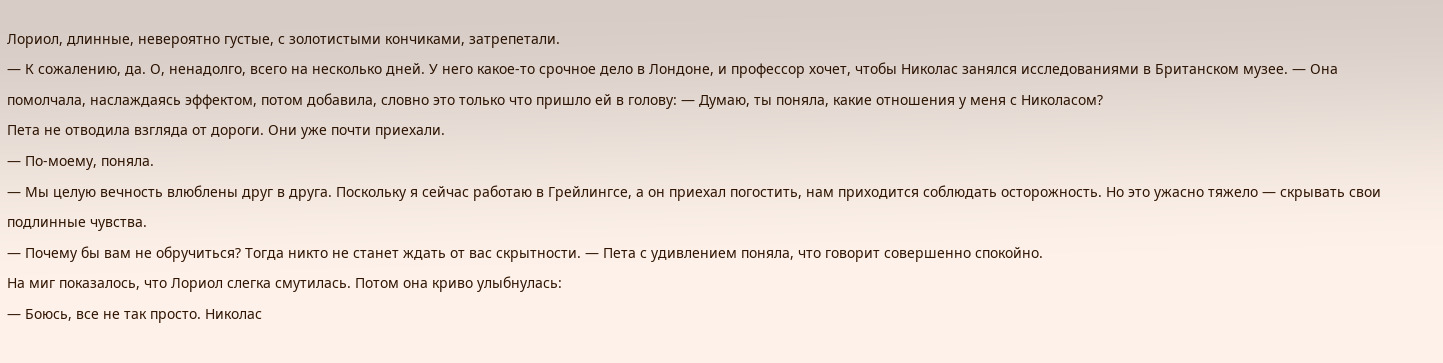Лориол, длинные, невероятно густые, с золотистыми кончиками, затрепетали.
— К сожалению, да. О, ненадолго, всего на несколько дней. У него какое-то срочное дело в Лондоне, и профессор хочет, чтобы Николас занялся исследованиями в Британском музее. — Она помолчала, наслаждаясь эффектом, потом добавила, словно это только что пришло ей в голову: — Думаю, ты поняла, какие отношения у меня с Николасом?
Пета не отводила взгляда от дороги. Они уже почти приехали.
— По-моему, поняла.
— Мы целую вечность влюблены друг в друга. Поскольку я сейчас работаю в Грейлингсе, а он приехал погостить, нам приходится соблюдать осторожность. Но это ужасно тяжело — скрывать свои подлинные чувства.
— Почему бы вам не обручиться? Тогда никто не станет ждать от вас скрытности. — Пета с удивлением поняла, что говорит совершенно спокойно.
На миг показалось, что Лориол слегка смутилась. Потом она криво улыбнулась:
— Боюсь, все не так просто. Николас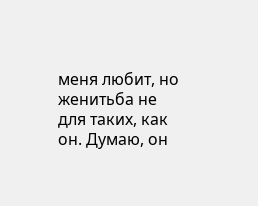меня любит, но женитьба не для таких, как он. Думаю, он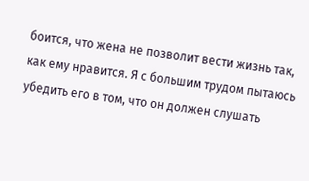боится, что жена не позволит вести жизнь так, как ему нравится. Я с большим трудом пытаюсь убедить его в том, что он должен слушать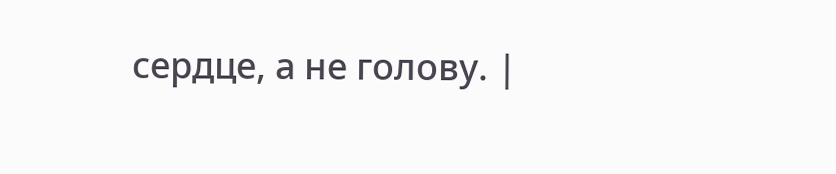сердце, а не голову. |